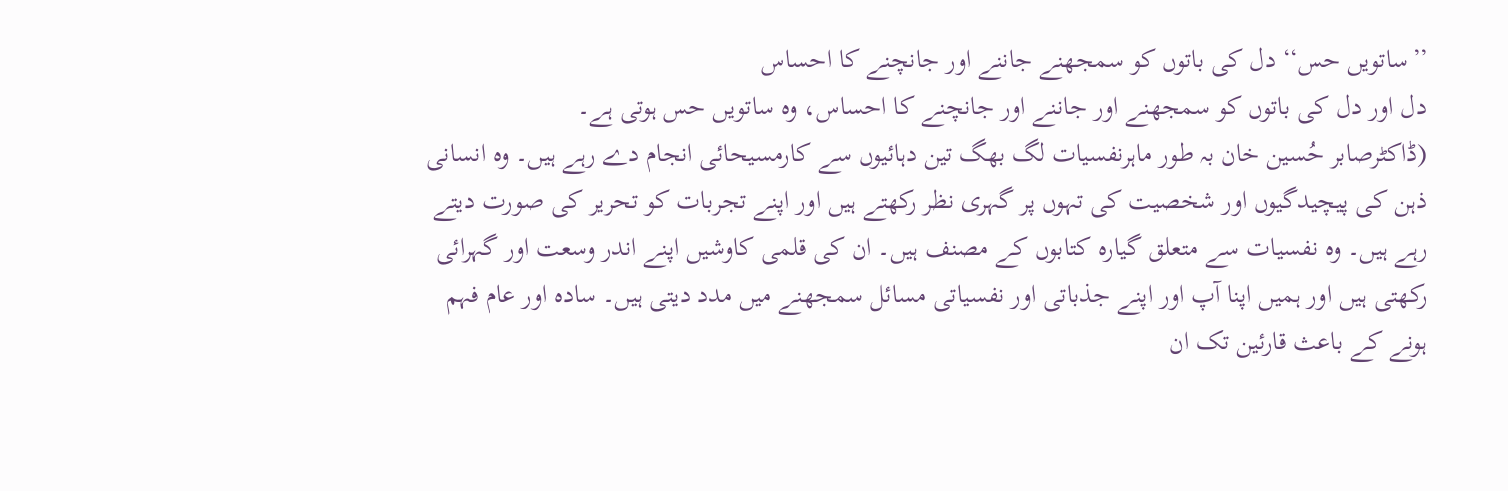’’ساتویں حس‘‘ دل کی باتوں کو سمجھنے جاننے اور جانچنے کا احساس
دل اور دل کی باتوں کو سمجھنے اور جاننے اور جانچنے کا احساس، وہ ساتویں حس ہوتی ہے۔
(ڈاکٹرصابر حُسین خان بہ طور ماہرنفسیات لگ بھگ تین دہائیوں سے کارمسیحائی انجام دے رہے ہیں۔ وہ انسانی ذہن کی پیچیدگیوں اور شخصیت کی تہوں پر گہری نظر رکھتے ہیں اور اپنے تجربات کو تحریر کی صورت دیتے رہے ہیں۔ وہ نفسیات سے متعلق گیارہ کتابوں کے مصنف ہیں۔ ان کی قلمی کاوشیں اپنے اندر وسعت اور گہرائی رکھتی ہیں اور ہمیں اپنا آپ اور اپنے جذباتی اور نفسیاتی مسائل سمجھنے میں مدد دیتی ہیں۔ سادہ اور عام فہم ہونے کے باعث قارئین تک ان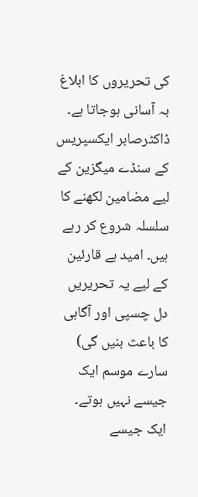کی تحریروں کا ابلاغ بہ آسانی ہوجاتا ہے۔ ڈاکٹرصابر ایکسپریس کے سنڈے میگزین کے لیے مضامین لکھنے کا سلسلہ شروع کر رہے ہیں۔ امید ہے قارئین کے لیے یہ تحریریں دل چسپی اور آگاہی کا باعث بنیں گی)
سارے موسم ایک جیسے نہیں ہوتے۔ ایک جیسے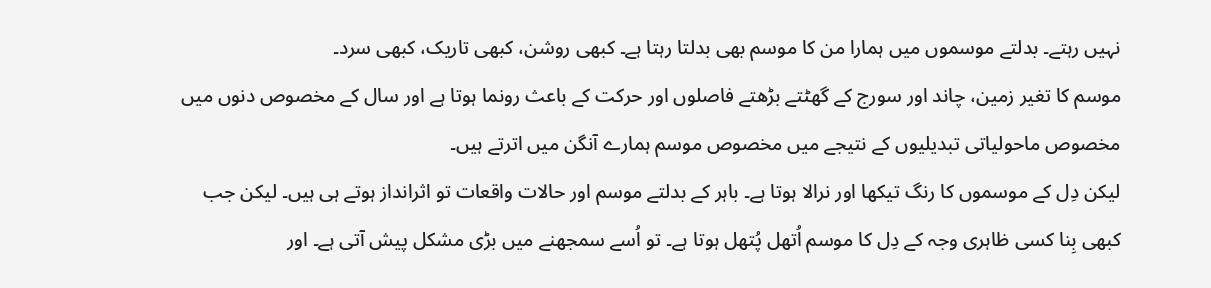نہیں رہتے۔ بدلتے موسموں میں ہمارا من کا موسم بھی بدلتا رہتا ہے۔ کبھی روشن، کبھی تاریک، کبھی سرد۔
موسم کا تغیر زمین، چاند اور سورج کے گھٹتے بڑھتے فاصلوں اور حرکت کے باعث رونما ہوتا ہے اور سال کے مخصوص دنوں میں مخصوص ماحولیاتی تبدیلیوں کے نتیجے میں مخصوص موسم ہمارے آنگن میں اترتے ہیں۔
لیکن دِل کے موسموں کا رنگ تیکھا اور نرالا ہوتا ہے۔ باہر کے بدلتے موسم اور حالات واقعات تو اثرانداز ہوتے ہی ہیں۔ لیکن جب کبھی بِنا کسی ظاہری وجہ کے دِل کا موسم اُتھل پُتھل ہوتا ہے۔ تو اُسے سمجھنے میں بڑی مشکل پیش آتی ہے۔ اور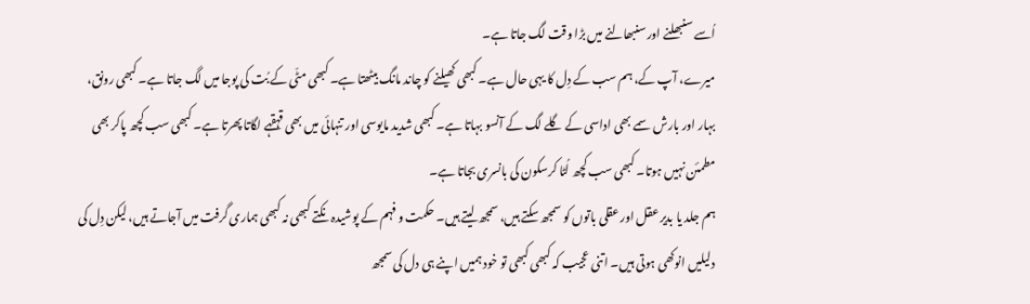اُسے سنبھلنے اور سنبھالنے میں بڑا وقت لگ جاتا ہے۔
میرے، آپ کے، ہم سب کے دِل کا یہی حال ہے۔ کبھی کھیلنے کو چاند مانگ بیٹھتا ہے۔ کبھی مٹّی کے بُت کی پوجا میں لگ جاتا ہے۔ کبھی رونق، بہار اور بارش سمے بھی اداسی کے گلے لگ کے آنسو بہاتا ہے۔ کبھی شدید مایوسی اور تنہائی میں بھی قہقہے لگاتا پھرتا ہے۔ کبھی سب کچھ پاکر بھی مطمئن نہیں ہوتا۔ کبھی سب کچھ لُٹا کرسکون کی بانسری بجاتا ہے۔
ہم جلد یا بدیر عقل اور عقلی باتوں کو سمجھ سکتے ہیں، سمجھ لیتے ہیں۔ حکمت و فہم کے پوشیدہ نکتے کبھی نہ کبھی ہماری گرفت میں آجاتے ہیں، لیکن دِل کی دلیلیں انوکھی ہوتی ہیں۔ اتنی عجیب کہ کبھی کبھی تو خود ہمیں اپنے ہی دل کی سمجھ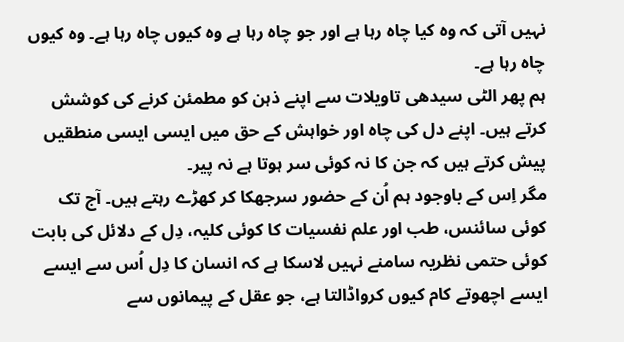نہیں آتی کہ وہ کیا چاہ رہا ہے اور جو چاہ رہا ہے وہ کیوں چاہ رہا ہے۔ وہ کیوں چاہ رہا ہے۔
ہم پھر الٹی سیدھی تاویلات سے اپنے ذہن کو مطمئن کرنے کی کوشش کرتے ہیں۔ اپنے دل کی چاہ اور خواہش کے حق میں ایسی ایسی منطقیں پیش کرتے ہیں کہ جن کا نہ کوئی سر ہوتا ہے نہ پیر۔
مگر اِس کے باوجود ہم اُن کے حضور سرجھکا کر کھڑے رہتے ہیں۔ آج تک کوئی سائنس، طب اور علم نفسیات کا کوئی کلیہ، دِل کے دلائل کی بابت کوئی حتمی نظریہ سامنے نہیں لاسکا ہے کہ انسان کا دِل اُس سے ایسے ایسے اچھوتے کام کیوں کرواڈالتا ہے، جو عقل کے پیمانوں سے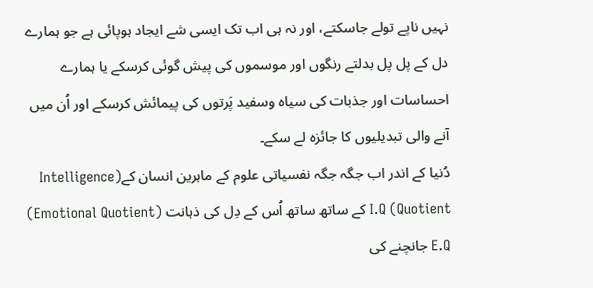نہیں ناپے تولے جاسکتے، اور نہ ہی اب تک ایسی شے ایجاد ہوپائی ہے جو ہمارے دل کے پل پل بدلتے رنگوں اور موسموں کی پیش گوئی کرسکے یا ہمارے احساسات اور جذبات کی سیاہ وسفید پَرتوں کی پیمائش کرسکے اور اُن میں آنے والی تبدیلیوں کا جائزہ لے سکے۔
دُنیا کے اندر اب جگہ جگہ نفسیاتی علوم کے ماہرین انسان کے(Intelligence Quotient) I.Q کے ساتھ ساتھ اُس کے دِل کی ذہانت (Emotional Quotient) E.Q جانچنے کی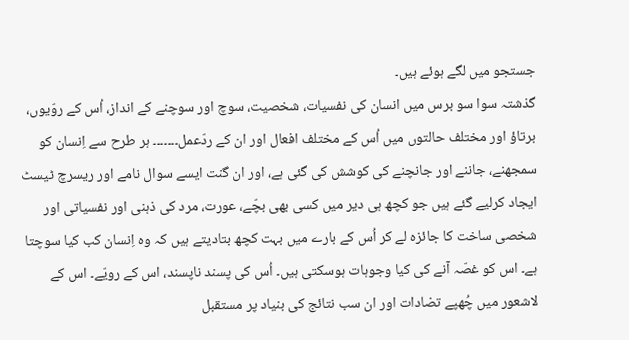جستجو میں لگے ہوئے ہیں۔
گذشتہ سوا سو برس میں انسان کی نفسیات، شخصیت، سوچ اور سوچنے کے انداز، اُس کے روّیوں، برتاؤ اور مختلف حالتوں میں اُس کے مختلف افعال اور ان کے ردّعمل۔۔۔۔۔۔۔ ہر طرح سے اِنسان کو سمجھنے، جاننے اور جانچنے کی کوشش کی گئی ہے، اور ان گنت ایسے سوال نامے اور ریسرچ ٹیسٹ ایجاد کرلیے گئے ہیں جو کچھ ہی دیر میں کسی بھی بچّے، عورت، مرد کی ذہنی اور نفسیاتی اور شخصی ساخت کا جائزہ لے کر اُس کے بارے میں بہت کچھ بتادیتے ہیں کہ وہ اِنسان کب کیا سوچتا ہے۔ اس کو غصّہ آنے کی کیا وجوہات ہوسکتی ہیں۔ اُس کی پسند ناپسند، اس کے رویّے۔ اس کے لاشعور میں چُھپے تضادات اور ان سب نتائج کی بنیاد پر مستقبل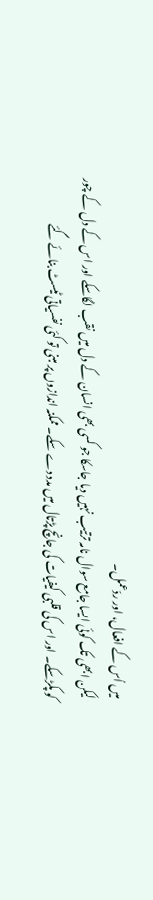میں اُس کے افعال، اور ردّعمل۔
لیکن ابھی تک کوئی ایسا جامع سوال نامہ ترتیب نہیں دیا جاسکا جو کسی بھی انسان کے دل میں نقب لگاسکے اور اس کے دل کے چور کو پکڑسکے۔ اور اس کی قلبی کیفیات کی جانچ پڑتال میں مدد دے سکے۔ ممکنہ اندازوں پر مبنی تو کئی نفسیاتی ٹیسٹ بنائے گئے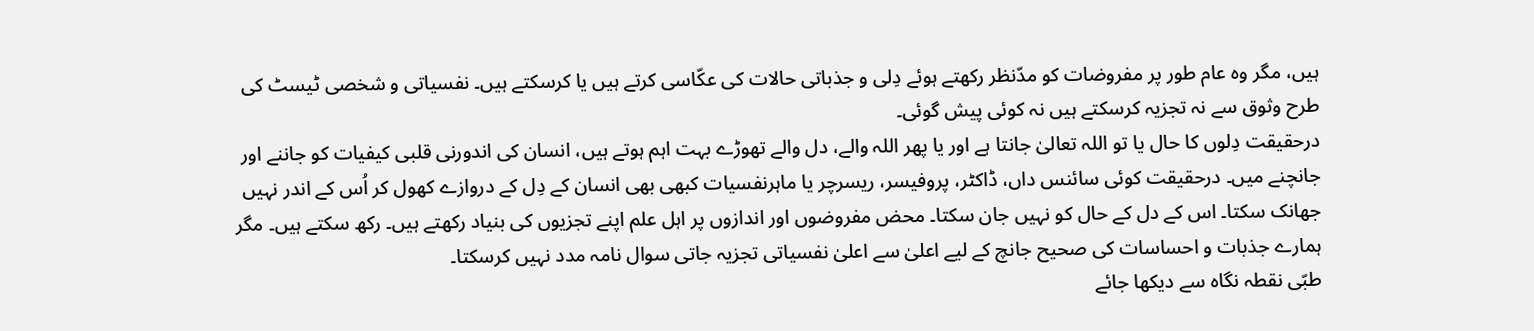ہیں، مگر وہ عام طور پر مفروضات کو مدّنظر رکھتے ہوئے دِلی و جذباتی حالات کی عکّاسی کرتے ہیں یا کرسکتے ہیں۔ نفسیاتی و شخصی ٹیسٹ کی طرح وثوق سے نہ تجزیہ کرسکتے ہیں نہ کوئی پیش گوئی۔
درحقیقت دِلوں کا حال یا تو اللہ تعالیٰ جانتا ہے اور یا پھر اللہ والے، دل والے تھوڑے بہت اہم ہوتے ہیں، انسان کی اندورنی قلبی کیفیات کو جاننے اور جانچنے میں۔ درحقیقت کوئی سائنس داں، ڈاکٹر، پروفیسر، ریسرچر یا ماہرنفسیات کبھی بھی انسان کے دِل کے دروازے کھول کر اُس کے اندر نہیں جھانک سکتا۔ اس کے دل کے حال کو نہیں جان سکتا۔ محض مفروضوں اور اندازوں پر اہل علم اپنے تجزیوں کی بنیاد رکھتے ہیں۔ رکھ سکتے ہیں۔ مگر ہمارے جذبات و احساسات کی صحیح جانچ کے لیے اعلیٰ سے اعلیٰ نفسیاتی تجزیہ جاتی سوال نامہ مدد نہیں کرسکتا۔
طبّی نقطہ نگاہ سے دیکھا جائے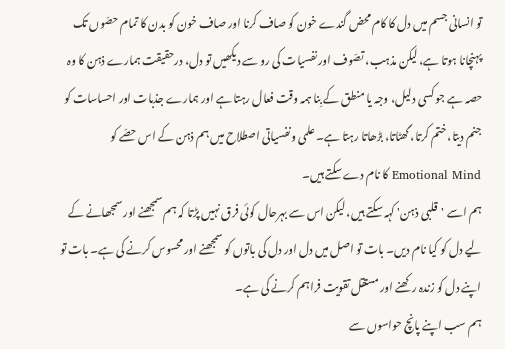تو انسانی جسم میں دل کا کام محض گندے خون کو صاف کرنا اور صاف خون کو بدن کا تمام حصّوں تک پہنچانا ہوتا ہے، لیکن مذہب، تصّوف اور نفسیات کی رو سے دیکھیں تو دل، درحقیقت ہمارے ذہن کا وہ حصہ ہے جو کسی دلیل، وجہ یا منطق کے بِنا ہمہ وقت فعال رہتا ہے اور ہمارے جذبات اور احساسات کو جنم دیتا، ختم کرتا، گھٹاتا، بڑھاتا رہتا ہے۔ علمی ونفسیاتی اصطلاح میں ہم ذہن کے اس حصّے کو Emotional Mind کا نام دے سکتے ہیں۔
ہم اسے 'قلبی ذہن' کہہ سکتے ہیں، لیکن اس سے بہرحال کوئی فرق نہیں پڑتا کہ ہم سمجھنے اور سمجھانے کے لیے دل کو کیا نام دیں۔ بات تو اصل میں دل اور دل کی باتوں کو سمجھنے اور محسوس کرنے کی ہے۔ بات تو اپنے دل کو زندہ رکھنے اور مستقل تقویت فراہم کرنے کی ہے۔
ہم سب اپنے پانچ حواسوں سے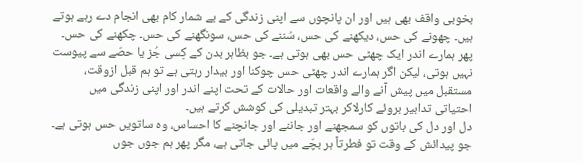بخوبی واقف بھی ہیں اور ان پانچوں سے اپنی زندگی کے بے شمار کام بھی انجام دے رہے ہوتے ہیں۔ چھونے کی حس، دیکھنے کی حس، سُننے کی حس، سونگھنے کی حس۔ چکھنے کی حس۔ پھر ہمارے اندر ایک چھٹی حس بھی ہوتی ہے۔ جو بظاہر بدن کے کِسی جُز یا حصّے سے پیوست نہیں ہوتی، لیکن اگر ہمارے اندر چھٹی حس چوکنا اور بیدار رہتی ہے تو ہم قبل ازوقت، مستقبل میں پیش آنے والے واقعات اور حالات کے تحت اپنے اندر اور اپنی زندگی میں احتیاتی تدابیر بروئے کارلاکر بہتر تبدیلی کی کوشش کرتے ہیں۔
دل اور دل کی باتوں کو سمجھنے اور جاننے اور جانچنے کا احساس، وہ ساتویں حس ہوتی ہے۔ جو پیدائش کے وقت تو فطرتاً ہر بچّے میں پائی جاتی ہے، مگر پھر ہم جوں جوں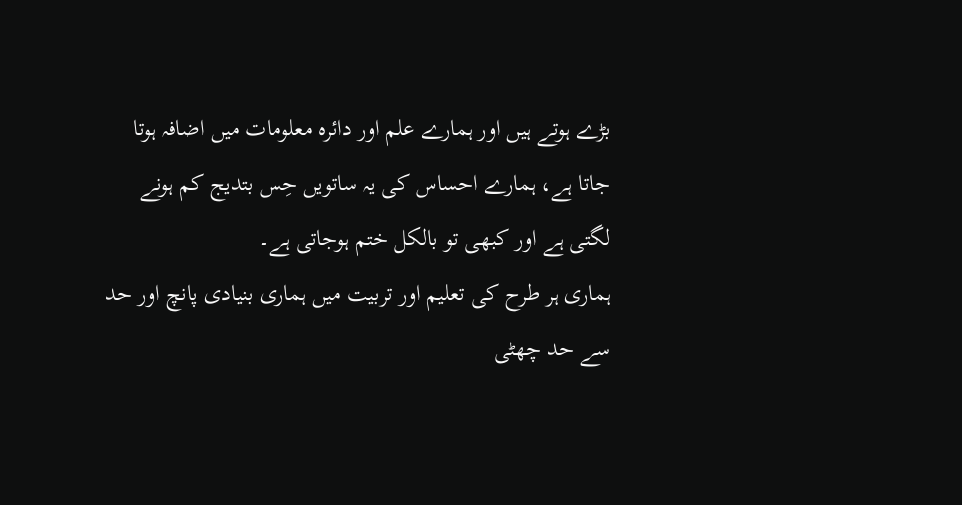بڑے ہوتے ہیں اور ہمارے علم اور دائرہ معلومات میں اضافہ ہوتا جاتا ہے، ہمارے احساس کی یہ ساتویں حِس بتدیج کم ہونے لگتی ہے اور کبھی تو بالکل ختم ہوجاتی ہے۔
ہماری ہر طرح کی تعلیم اور تربیت میں ہماری بنیادی پانچ اور حد سے حد چھٹی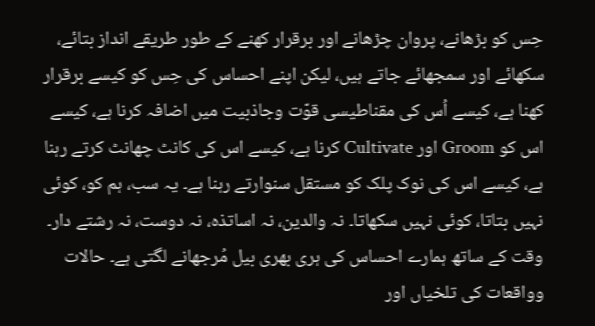حِس کو بڑھانے، پروان چڑھانے اور برقرار کھنے کے طور طریقے انداز بتائے، سکھائے اور سمجھائے جاتے ہیں، لیکن اپنے احساس کی حِس کو کیسے برقرار کھنا ہے، کیسے اُس کی مقناطیسی قوّت وجاذبیت میں اضافہ کرنا ہے، کیسے اس کو Groom اور Cultivate کرنا ہے، کیسے اس کی کانٹ چھانٹ کرتے رہنا ہے، کیسے اس کی نوک پلک کو مستقل سنوارتے رہنا ہے۔ یہ سب، ہم کو، کوئی نہیں بتاتا، کوئی نہیں سکھاتا۔ نہ والدین، نہ اساتذہ، نہ دوست، نہ رشتے دار۔
وقت کے ساتھ ہمارے احساس کی ہری بھری بیل مُرجھانے لگتی ہے۔ حالات وواقعات کی تلخیاں اور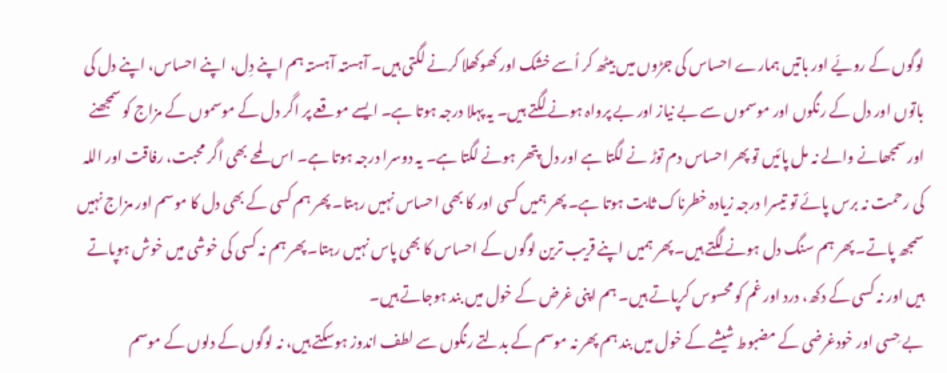لوگوں کے رویّے اور باتیں ہمارے احساس کی جڑوں میں بیٹھ کر اُسے خشک اور کھوکھلا کرنے لگتی ہیں۔ آہستہ آہستہ ہم اپنے دِل، اپنے احساس، اپنے دل کی باتوں اور دل کے رنگوں اور موسموں سے بے نیاز اور بے پرواہ ہونے لگتے ہیں۔ یہ پہلا درجہ ہوتا ہے۔ ایسے موقعے پر اگر دل کے موسموں کے مزاج کو سمجھنے اور سمجھانے والے نہ مل پائیں تو پھر احساس دم توڑ نے لگتا ہے اور دل پتھر ہونے لگتا ہے۔ یہ دوسرا درجہ ہوتا ہے۔ اس لمحے بھی اگر محبت، رفاقت اور اللہ کی رحمت نہ برس پائے تو تیسرا درجہ زیادہ خطرناک ثابت ہوتا ہے۔ پھر ہمیں کسی اور کا بھی احساس نہیں رہتا۔ پھر ہم کسی کے بھی دل کا موسم اور مزاج نہیں سمجھ پاتے۔ پھر ہم سنگ دل ہونے لگتے ہیں۔ پھر ہمیں اپنے قریب ترین لوگوں کے احساس کا بھی پاس نہیں رہتا۔ پھر ہم نہ کسی کی خوشی میں خوش ہوپاتے ہیں اور نہ کسی کے دکھ، درد اور غم کو محسوس کرپاتے ہیں۔ ہم اپنی غرض کے خول میں بند ہوجاتے ہیں۔
بے حِسی اور خودغرضی کے مضبوط شیشے کے خول میں بند ہم پھر نہ موسم کے بدلتے رنگوں سے لطف اندوز ہوسکتے ہیں، نہ لوگوں کے دلوں کے موسم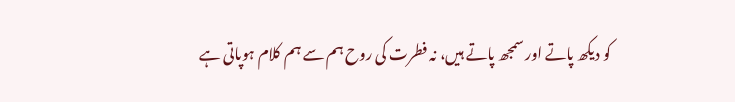کو دیکھ پاتے اور سمجھ پاتے ہیں، نہ فطرت کی روح ہم سے ہم کلام ہوپاتی ہے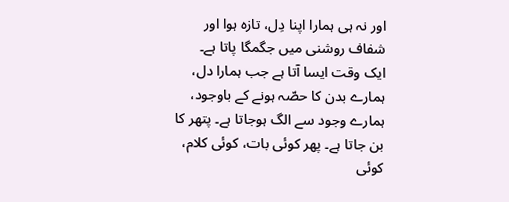اور نہ ہی ہمارا اپنا دِل، تازہ ہوا اور شفاف روشنی میں جگمگا پاتا ہے۔
ایک وقت ایسا آتا ہے جب ہمارا دل، ہمارے بدن کا حصّہ ہونے کے باوجود، ہمارے وجود سے الگ ہوجاتا ہے۔ پتھر کا بن جاتا ہے۔ پھر کوئی بات، کوئی کلام، کوئی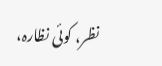نظر، کوئی نظارہ،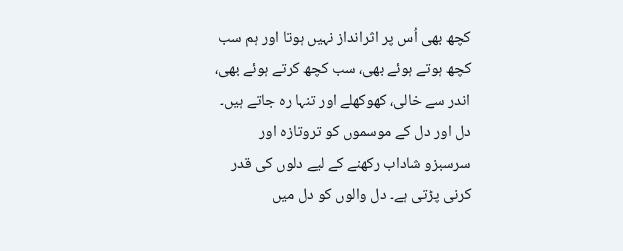کچھ بھی اُس پر اثرانداز نہیں ہوتا اور ہم سب کچھ ہوتے ہوئے بھی، سب کچھ کرتے ہوئے بھی، اندر سے خالی، کھوکھلے اور تنہا رہ جاتے ہیں۔
دل اور دل کے موسموں کو تروتازہ اور سرسبزو شاداب رکھنے کے لیے دلوں کی قدر کرنی پڑتی ہے۔ دل والوں کو دل میں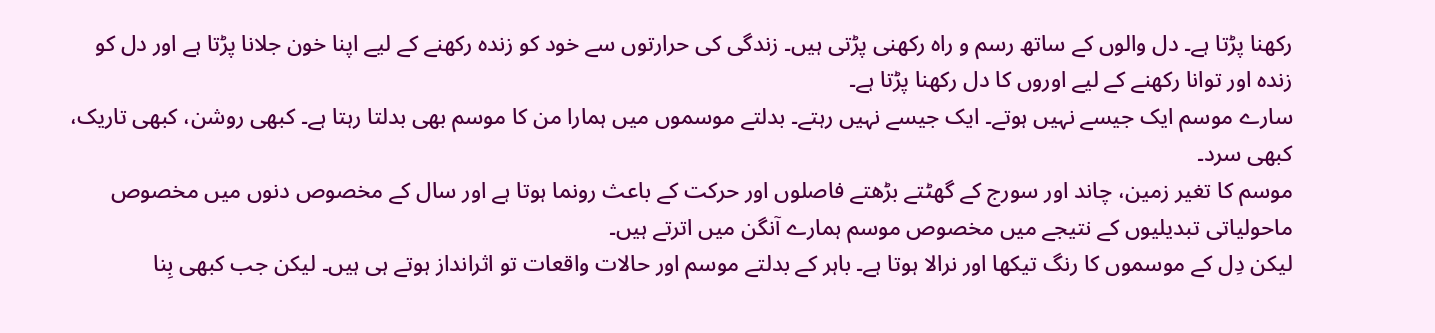رکھنا پڑتا ہے۔ دل والوں کے ساتھ رسم و راہ رکھنی پڑتی ہیں۔ زندگی کی حرارتوں سے خود کو زندہ رکھنے کے لیے اپنا خون جلانا پڑتا ہے اور دل کو زندہ اور توانا رکھنے کے لیے اوروں کا دل رکھنا پڑتا ہے۔
سارے موسم ایک جیسے نہیں ہوتے۔ ایک جیسے نہیں رہتے۔ بدلتے موسموں میں ہمارا من کا موسم بھی بدلتا رہتا ہے۔ کبھی روشن، کبھی تاریک، کبھی سرد۔
موسم کا تغیر زمین، چاند اور سورج کے گھٹتے بڑھتے فاصلوں اور حرکت کے باعث رونما ہوتا ہے اور سال کے مخصوص دنوں میں مخصوص ماحولیاتی تبدیلیوں کے نتیجے میں مخصوص موسم ہمارے آنگن میں اترتے ہیں۔
لیکن دِل کے موسموں کا رنگ تیکھا اور نرالا ہوتا ہے۔ باہر کے بدلتے موسم اور حالات واقعات تو اثرانداز ہوتے ہی ہیں۔ لیکن جب کبھی بِنا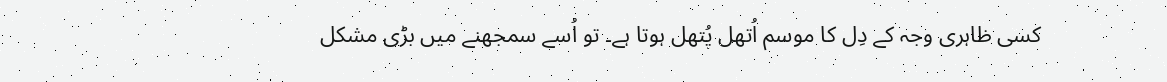کسی ظاہری وجہ کے دِل کا موسم اُتھل پُتھل ہوتا ہے۔ تو اُسے سمجھنے میں بڑی مشکل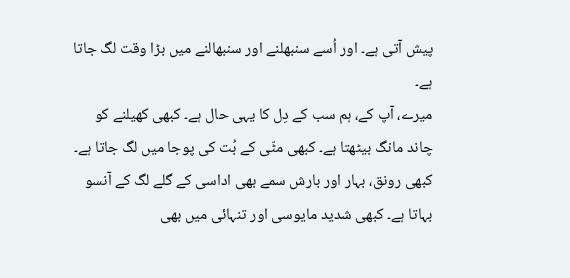پیش آتی ہے۔ اور اُسے سنبھلنے اور سنبھالنے میں بڑا وقت لگ جاتا ہے۔
میرے، آپ کے، ہم سب کے دِل کا یہی حال ہے۔ کبھی کھیلنے کو چاند مانگ بیٹھتا ہے۔ کبھی مٹّی کے بُت کی پوجا میں لگ جاتا ہے۔ کبھی رونق، بہار اور بارش سمے بھی اداسی کے گلے لگ کے آنسو بہاتا ہے۔ کبھی شدید مایوسی اور تنہائی میں بھی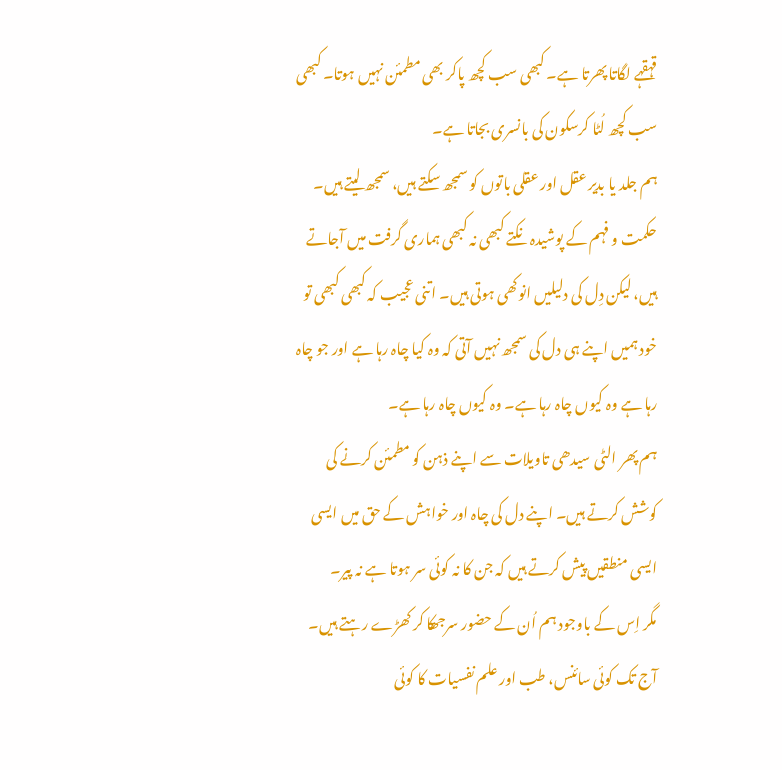قہقہے لگاتا پھرتا ہے۔ کبھی سب کچھ پاکر بھی مطمئن نہیں ہوتا۔ کبھی سب کچھ لُٹا کرسکون کی بانسری بجاتا ہے۔
ہم جلد یا بدیر عقل اور عقلی باتوں کو سمجھ سکتے ہیں، سمجھ لیتے ہیں۔ حکمت و فہم کے پوشیدہ نکتے کبھی نہ کبھی ہماری گرفت میں آجاتے ہیں، لیکن دِل کی دلیلیں انوکھی ہوتی ہیں۔ اتنی عجیب کہ کبھی کبھی تو خود ہمیں اپنے ہی دل کی سمجھ نہیں آتی کہ وہ کیا چاہ رہا ہے اور جو چاہ رہا ہے وہ کیوں چاہ رہا ہے۔ وہ کیوں چاہ رہا ہے۔
ہم پھر الٹی سیدھی تاویلات سے اپنے ذہن کو مطمئن کرنے کی کوشش کرتے ہیں۔ اپنے دل کی چاہ اور خواہش کے حق میں ایسی ایسی منطقیں پیش کرتے ہیں کہ جن کا نہ کوئی سر ہوتا ہے نہ پیر۔
مگر اِس کے باوجود ہم اُن کے حضور سرجھکا کر کھڑے رہتے ہیں۔ آج تک کوئی سائنس، طب اور علم نفسیات کا کوئی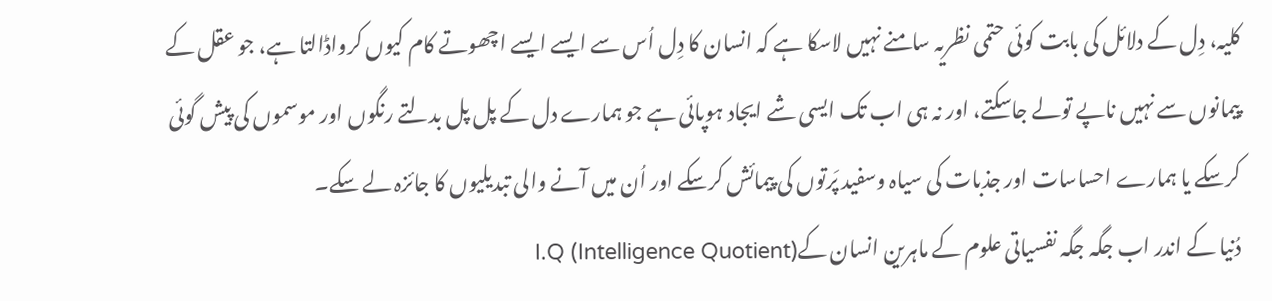کلیہ، دِل کے دلائل کی بابت کوئی حتمی نظریہ سامنے نہیں لاسکا ہے کہ انسان کا دِل اُس سے ایسے ایسے اچھوتے کام کیوں کرواڈالتا ہے، جو عقل کے پیمانوں سے نہیں ناپے تولے جاسکتے، اور نہ ہی اب تک ایسی شے ایجاد ہوپائی ہے جو ہمارے دل کے پل پل بدلتے رنگوں اور موسموں کی پیش گوئی کرسکے یا ہمارے احساسات اور جذبات کی سیاہ وسفید پَرتوں کی پیمائش کرسکے اور اُن میں آنے والی تبدیلیوں کا جائزہ لے سکے۔
دُنیا کے اندر اب جگہ جگہ نفسیاتی علوم کے ماہرین انسان کے(Intelligence Quotient) I.Q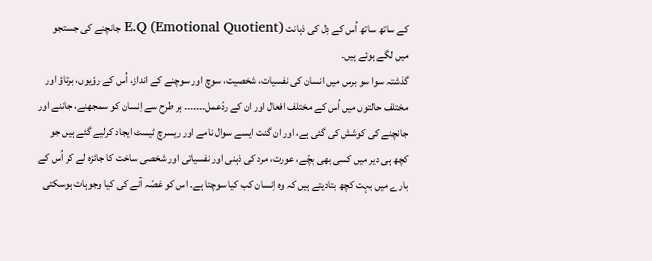کے ساتھ ساتھ اُس کے دِل کی ذہانت (Emotional Quotient) E.Q جانچنے کی جستجو میں لگے ہوئے ہیں۔
گذشتہ سوا سو برس میں انسان کی نفسیات، شخصیت، سوچ اور سوچنے کے انداز، اُس کے روّیوں، برتاؤ اور مختلف حالتوں میں اُس کے مختلف افعال اور ان کے ردّعمل۔۔۔۔۔۔۔ ہر طرح سے اِنسان کو سمجھنے، جاننے اور جانچنے کی کوشش کی گئی ہے، اور ان گنت ایسے سوال نامے اور ریسرچ ٹیسٹ ایجاد کرلیے گئے ہیں جو کچھ ہی دیر میں کسی بھی بچّے، عورت، مرد کی ذہنی اور نفسیاتی اور شخصی ساخت کا جائزہ لے کر اُس کے بارے میں بہت کچھ بتادیتے ہیں کہ وہ اِنسان کب کیا سوچتا ہے۔ اس کو غصّہ آنے کی کیا وجوہات ہوسکتی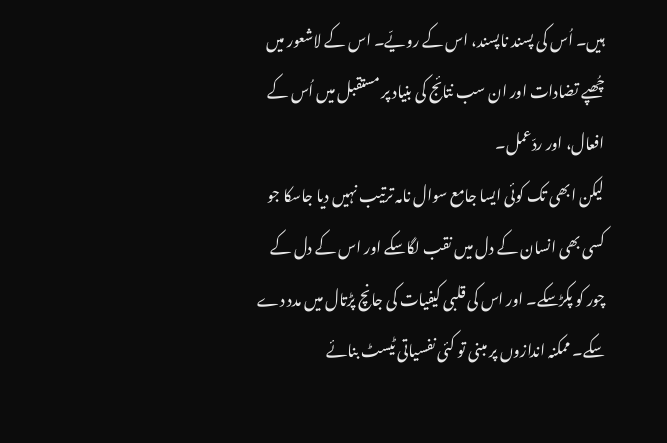ہیں۔ اُس کی پسند ناپسند، اس کے رویّے۔ اس کے لاشعور میں چُھپے تضادات اور ان سب نتائج کی بنیاد پر مستقبل میں اُس کے افعال، اور ردّعمل۔
لیکن ابھی تک کوئی ایسا جامع سوال نامہ ترتیب نہیں دیا جاسکا جو کسی بھی انسان کے دل میں نقب لگاسکے اور اس کے دل کے چور کو پکڑسکے۔ اور اس کی قلبی کیفیات کی جانچ پڑتال میں مدد دے سکے۔ ممکنہ اندازوں پر مبنی تو کئی نفسیاتی ٹیسٹ بنائے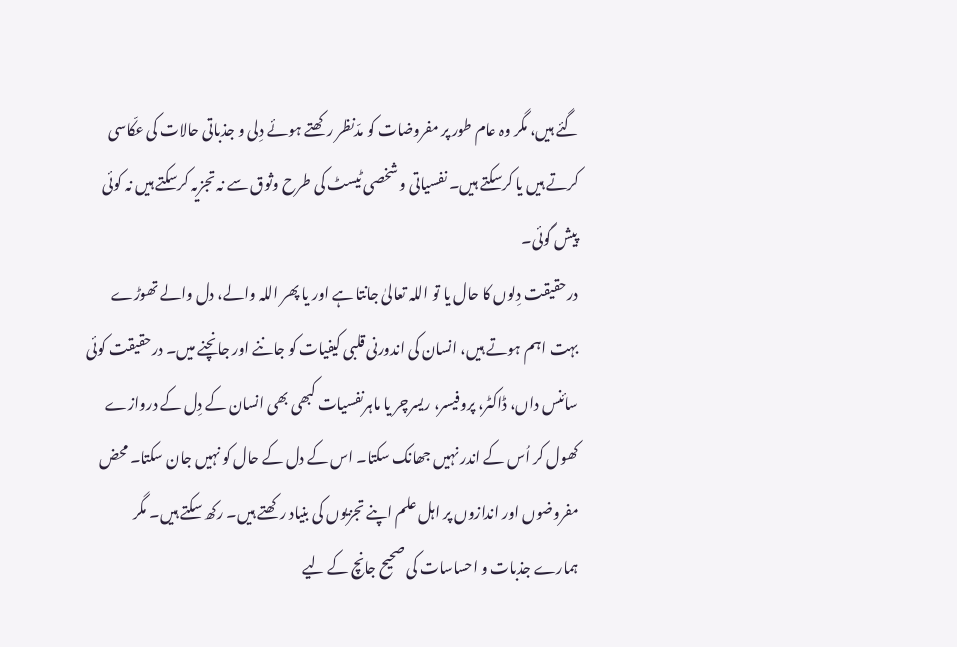گئے ہیں، مگر وہ عام طور پر مفروضات کو مدّنظر رکھتے ہوئے دِلی و جذباتی حالات کی عکّاسی کرتے ہیں یا کرسکتے ہیں۔ نفسیاتی و شخصی ٹیسٹ کی طرح وثوق سے نہ تجزیہ کرسکتے ہیں نہ کوئی پیش گوئی۔
درحقیقت دِلوں کا حال یا تو اللہ تعالیٰ جانتا ہے اور یا پھر اللہ والے، دل والے تھوڑے بہت اہم ہوتے ہیں، انسان کی اندورنی قلبی کیفیات کو جاننے اور جانچنے میں۔ درحقیقت کوئی سائنس داں، ڈاکٹر، پروفیسر، ریسرچر یا ماہرنفسیات کبھی بھی انسان کے دِل کے دروازے کھول کر اُس کے اندر نہیں جھانک سکتا۔ اس کے دل کے حال کو نہیں جان سکتا۔ محض مفروضوں اور اندازوں پر اہل علم اپنے تجزیوں کی بنیاد رکھتے ہیں۔ رکھ سکتے ہیں۔ مگر ہمارے جذبات و احساسات کی صحیح جانچ کے لیے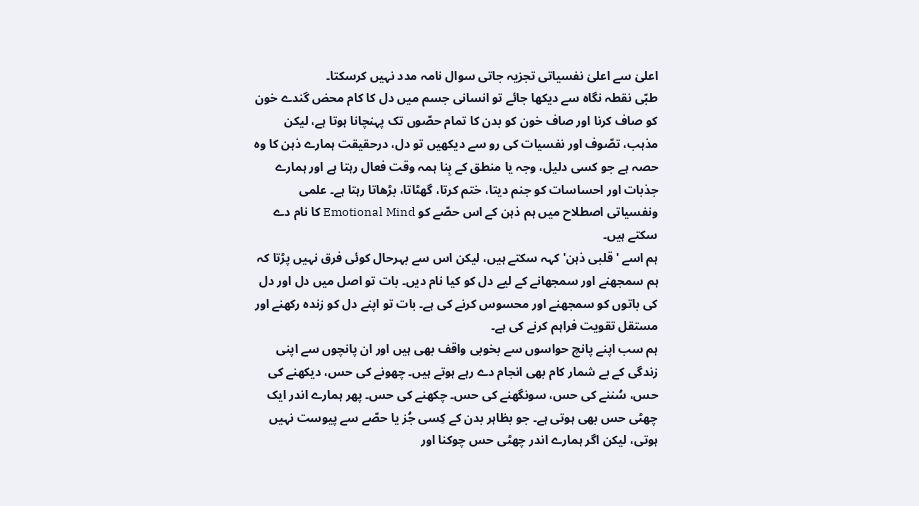اعلیٰ سے اعلیٰ نفسیاتی تجزیہ جاتی سوال نامہ مدد نہیں کرسکتا۔
طبّی نقطہ نگاہ سے دیکھا جائے تو انسانی جسم میں دل کا کام محض گندے خون کو صاف کرنا اور صاف خون کو بدن کا تمام حصّوں تک پہنچانا ہوتا ہے، لیکن مذہب، تصّوف اور نفسیات کی رو سے دیکھیں تو دل، درحقیقت ہمارے ذہن کا وہ حصہ ہے جو کسی دلیل، وجہ یا منطق کے بِنا ہمہ وقت فعال رہتا ہے اور ہمارے جذبات اور احساسات کو جنم دیتا، ختم کرتا، گھٹاتا، بڑھاتا رہتا ہے۔ علمی ونفسیاتی اصطلاح میں ہم ذہن کے اس حصّے کو Emotional Mind کا نام دے سکتے ہیں۔
ہم اسے 'قلبی ذہن' کہہ سکتے ہیں، لیکن اس سے بہرحال کوئی فرق نہیں پڑتا کہ ہم سمجھنے اور سمجھانے کے لیے دل کو کیا نام دیں۔ بات تو اصل میں دل اور دل کی باتوں کو سمجھنے اور محسوس کرنے کی ہے۔ بات تو اپنے دل کو زندہ رکھنے اور مستقل تقویت فراہم کرنے کی ہے۔
ہم سب اپنے پانچ حواسوں سے بخوبی واقف بھی ہیں اور ان پانچوں سے اپنی زندگی کے بے شمار کام بھی انجام دے رہے ہوتے ہیں۔ چھونے کی حس، دیکھنے کی حس، سُننے کی حس، سونگھنے کی حس۔ چکھنے کی حس۔ پھر ہمارے اندر ایک چھٹی حس بھی ہوتی ہے۔ جو بظاہر بدن کے کِسی جُز یا حصّے سے پیوست نہیں ہوتی، لیکن اگر ہمارے اندر چھٹی حس چوکنا اور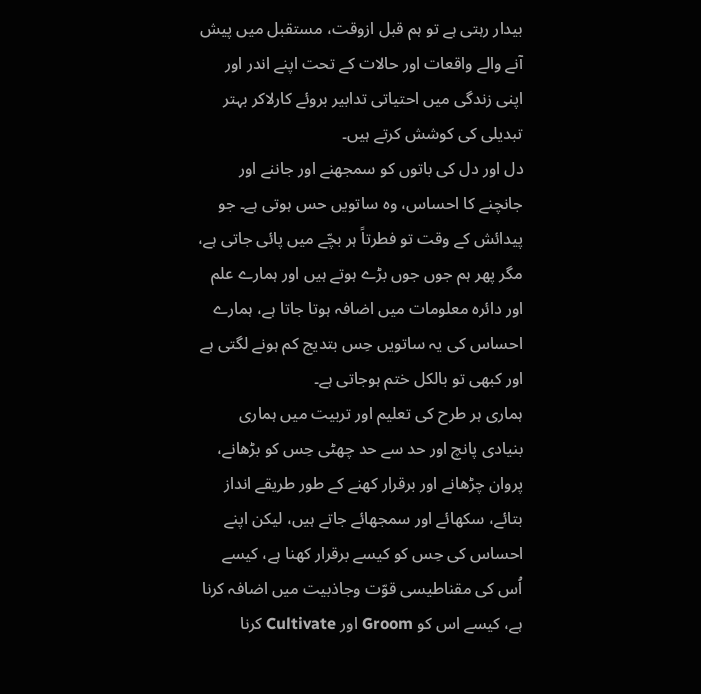بیدار رہتی ہے تو ہم قبل ازوقت، مستقبل میں پیش آنے والے واقعات اور حالات کے تحت اپنے اندر اور اپنی زندگی میں احتیاتی تدابیر بروئے کارلاکر بہتر تبدیلی کی کوشش کرتے ہیں۔
دل اور دل کی باتوں کو سمجھنے اور جاننے اور جانچنے کا احساس، وہ ساتویں حس ہوتی ہے۔ جو پیدائش کے وقت تو فطرتاً ہر بچّے میں پائی جاتی ہے، مگر پھر ہم جوں جوں بڑے ہوتے ہیں اور ہمارے علم اور دائرہ معلومات میں اضافہ ہوتا جاتا ہے، ہمارے احساس کی یہ ساتویں حِس بتدیج کم ہونے لگتی ہے اور کبھی تو بالکل ختم ہوجاتی ہے۔
ہماری ہر طرح کی تعلیم اور تربیت میں ہماری بنیادی پانچ اور حد سے حد چھٹی حِس کو بڑھانے، پروان چڑھانے اور برقرار کھنے کے طور طریقے انداز بتائے، سکھائے اور سمجھائے جاتے ہیں، لیکن اپنے احساس کی حِس کو کیسے برقرار کھنا ہے، کیسے اُس کی مقناطیسی قوّت وجاذبیت میں اضافہ کرنا ہے، کیسے اس کو Groom اور Cultivate کرنا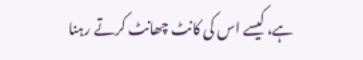ہے، کیسے اس کی کانٹ چھانٹ کرتے رہنا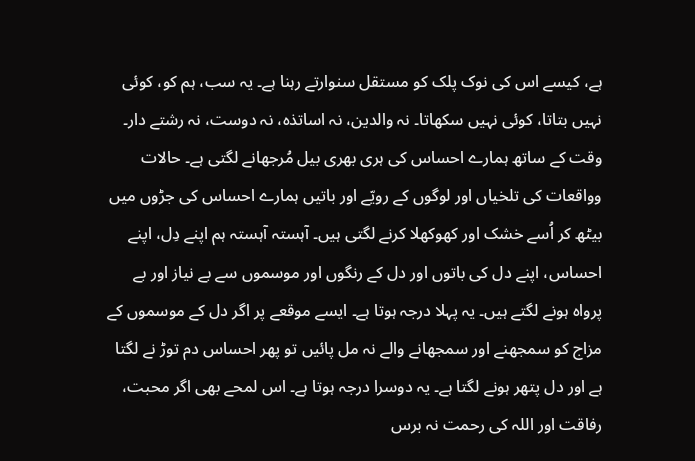ہے، کیسے اس کی نوک پلک کو مستقل سنوارتے رہنا ہے۔ یہ سب، ہم کو، کوئی نہیں بتاتا، کوئی نہیں سکھاتا۔ نہ والدین، نہ اساتذہ، نہ دوست، نہ رشتے دار۔
وقت کے ساتھ ہمارے احساس کی ہری بھری بیل مُرجھانے لگتی ہے۔ حالات وواقعات کی تلخیاں اور لوگوں کے رویّے اور باتیں ہمارے احساس کی جڑوں میں بیٹھ کر اُسے خشک اور کھوکھلا کرنے لگتی ہیں۔ آہستہ آہستہ ہم اپنے دِل، اپنے احساس، اپنے دل کی باتوں اور دل کے رنگوں اور موسموں سے بے نیاز اور بے پرواہ ہونے لگتے ہیں۔ یہ پہلا درجہ ہوتا ہے۔ ایسے موقعے پر اگر دل کے موسموں کے مزاج کو سمجھنے اور سمجھانے والے نہ مل پائیں تو پھر احساس دم توڑ نے لگتا ہے اور دل پتھر ہونے لگتا ہے۔ یہ دوسرا درجہ ہوتا ہے۔ اس لمحے بھی اگر محبت، رفاقت اور اللہ کی رحمت نہ برس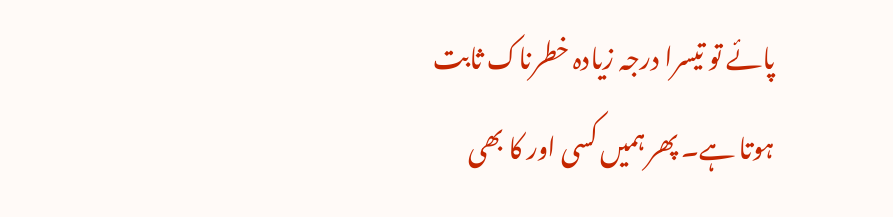پائے تو تیسرا درجہ زیادہ خطرناک ثابت ہوتا ہے۔ پھر ہمیں کسی اور کا بھی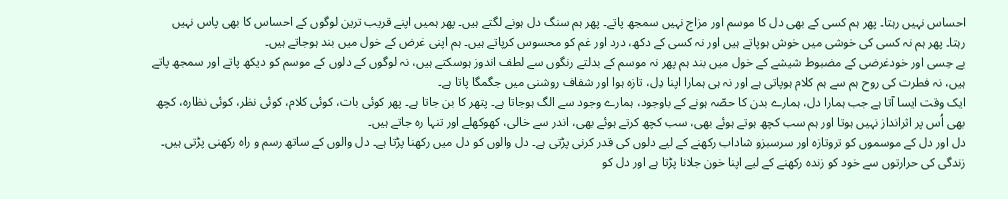احساس نہیں رہتا۔ پھر ہم کسی کے بھی دل کا موسم اور مزاج نہیں سمجھ پاتے۔ پھر ہم سنگ دل ہونے لگتے ہیں۔ پھر ہمیں اپنے قریب ترین لوگوں کے احساس کا بھی پاس نہیں رہتا۔ پھر ہم نہ کسی کی خوشی میں خوش ہوپاتے ہیں اور نہ کسی کے دکھ، درد اور غم کو محسوس کرپاتے ہیں۔ ہم اپنی غرض کے خول میں بند ہوجاتے ہیں۔
بے حِسی اور خودغرضی کے مضبوط شیشے کے خول میں بند ہم پھر نہ موسم کے بدلتے رنگوں سے لطف اندوز ہوسکتے ہیں، نہ لوگوں کے دلوں کے موسم کو دیکھ پاتے اور سمجھ پاتے ہیں، نہ فطرت کی روح ہم سے ہم کلام ہوپاتی ہے اور نہ ہی ہمارا اپنا دِل، تازہ ہوا اور شفاف روشنی میں جگمگا پاتا ہے۔
ایک وقت ایسا آتا ہے جب ہمارا دل، ہمارے بدن کا حصّہ ہونے کے باوجود، ہمارے وجود سے الگ ہوجاتا ہے۔ پتھر کا بن جاتا ہے۔ پھر کوئی بات، کوئی کلام، کوئی نظر، کوئی نظارہ، کچھ بھی اُس پر اثرانداز نہیں ہوتا اور ہم سب کچھ ہوتے ہوئے بھی، سب کچھ کرتے ہوئے بھی، اندر سے خالی، کھوکھلے اور تنہا رہ جاتے ہیں۔
دل اور دل کے موسموں کو تروتازہ اور سرسبزو شاداب رکھنے کے لیے دلوں کی قدر کرنی پڑتی ہے۔ دل والوں کو دل میں رکھنا پڑتا ہے۔ دل والوں کے ساتھ رسم و راہ رکھنی پڑتی ہیں۔ زندگی کی حرارتوں سے خود کو زندہ رکھنے کے لیے اپنا خون جلانا پڑتا ہے اور دل کو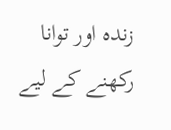زندہ اور توانا رکھنے کے لیے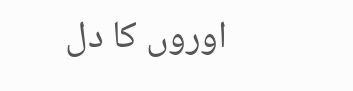اوروں کا دل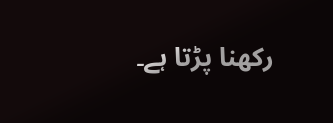رکھنا پڑتا ہے۔